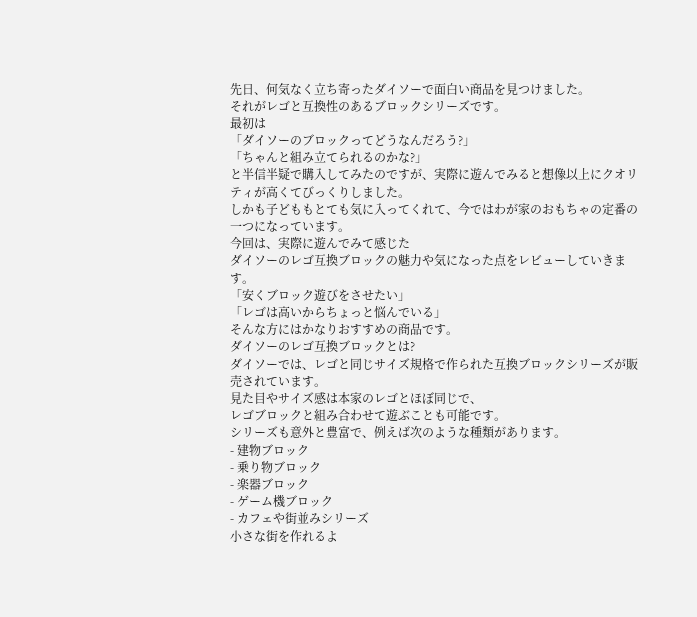先日、何気なく立ち寄ったダイソーで面白い商品を見つけました。
それがレゴと互換性のあるブロックシリーズです。
最初は
「ダイソーのブロックってどうなんだろう?」
「ちゃんと組み立てられるのかな?」
と半信半疑で購入してみたのですが、実際に遊んでみると想像以上にクオリティが高くてびっくりしました。
しかも子どももとても気に入ってくれて、今ではわが家のおもちゃの定番の一つになっています。
今回は、実際に遊んでみて感じた
ダイソーのレゴ互換ブロックの魅力や気になった点をレビューしていきます。
「安くブロック遊びをさせたい」
「レゴは高いからちょっと悩んでいる」
そんな方にはかなりおすすめの商品です。
ダイソーのレゴ互換ブロックとは?
ダイソーでは、レゴと同じサイズ規格で作られた互換ブロックシリーズが販売されています。
見た目やサイズ感は本家のレゴとほぼ同じで、
レゴブロックと組み合わせて遊ぶことも可能です。
シリーズも意外と豊富で、例えば次のような種類があります。
- 建物ブロック
- 乗り物ブロック
- 楽器ブロック
- ゲーム機ブロック
- カフェや街並みシリーズ
小さな街を作れるよ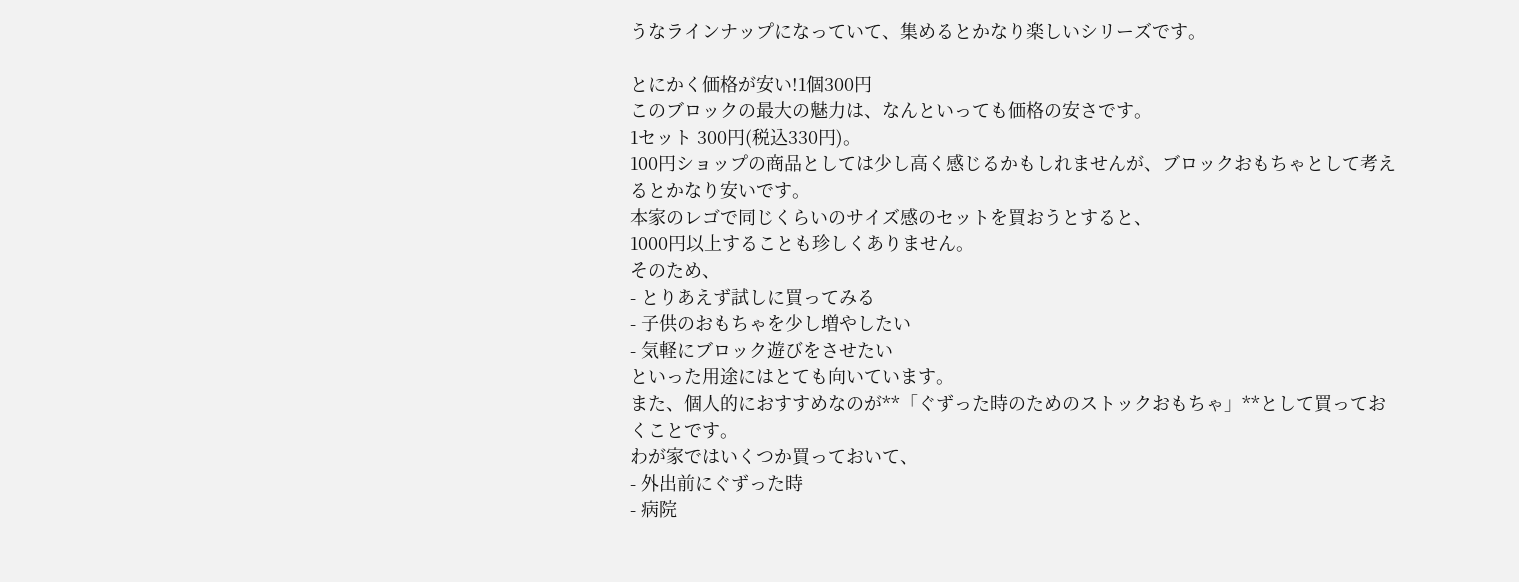うなラインナップになっていて、集めるとかなり楽しいシリーズです。

とにかく価格が安い!1個300円
このブロックの最大の魅力は、なんといっても価格の安さです。
1セット 300円(税込330円)。
100円ショップの商品としては少し高く感じるかもしれませんが、ブロックおもちゃとして考えるとかなり安いです。
本家のレゴで同じくらいのサイズ感のセットを買おうとすると、
1000円以上することも珍しくありません。
そのため、
- とりあえず試しに買ってみる
- 子供のおもちゃを少し増やしたい
- 気軽にブロック遊びをさせたい
といった用途にはとても向いています。
また、個人的におすすめなのが**「ぐずった時のためのストックおもちゃ」**として買っておくことです。
わが家ではいくつか買っておいて、
- 外出前にぐずった時
- 病院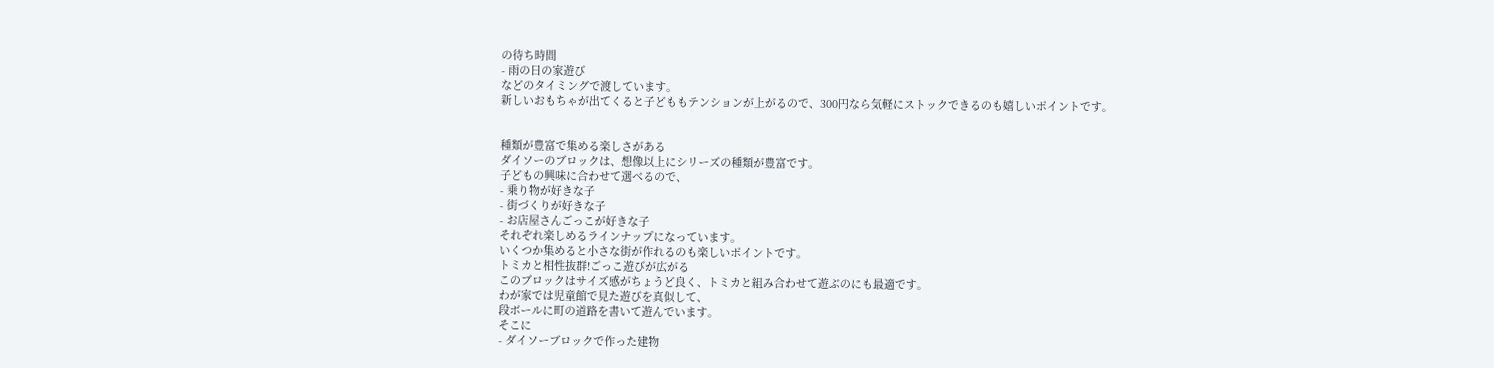の待ち時間
- 雨の日の家遊び
などのタイミングで渡しています。
新しいおもちゃが出てくると子どももテンションが上がるので、300円なら気軽にストックできるのも嬉しいポイントです。


種類が豊富で集める楽しさがある
ダイソーのブロックは、想像以上にシリーズの種類が豊富です。
子どもの興味に合わせて選べるので、
- 乗り物が好きな子
- 街づくりが好きな子
- お店屋さんごっこが好きな子
それぞれ楽しめるラインナップになっています。
いくつか集めると小さな街が作れるのも楽しいポイントです。
トミカと相性抜群!ごっこ遊びが広がる
このブロックはサイズ感がちょうど良く、トミカと組み合わせて遊ぶのにも最適です。
わが家では児童館で見た遊びを真似して、
段ボールに町の道路を書いて遊んでいます。
そこに
- ダイソーブロックで作った建物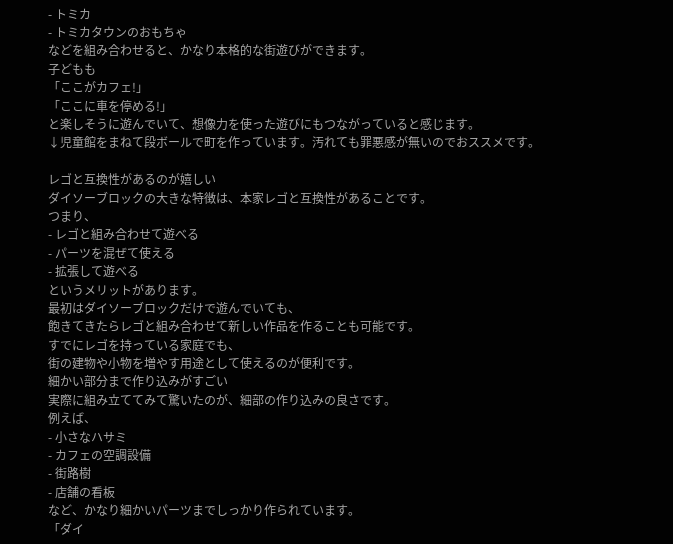- トミカ
- トミカタウンのおもちゃ
などを組み合わせると、かなり本格的な街遊びができます。
子どもも
「ここがカフェ!」
「ここに車を停める!」
と楽しそうに遊んでいて、想像力を使った遊びにもつながっていると感じます。
↓児童館をまねて段ボールで町を作っています。汚れても罪悪感が無いのでおススメです。

レゴと互換性があるのが嬉しい
ダイソーブロックの大きな特徴は、本家レゴと互換性があることです。
つまり、
- レゴと組み合わせて遊べる
- パーツを混ぜて使える
- 拡張して遊べる
というメリットがあります。
最初はダイソーブロックだけで遊んでいても、
飽きてきたらレゴと組み合わせて新しい作品を作ることも可能です。
すでにレゴを持っている家庭でも、
街の建物や小物を増やす用途として使えるのが便利です。
細かい部分まで作り込みがすごい
実際に組み立ててみて驚いたのが、細部の作り込みの良さです。
例えば、
- 小さなハサミ
- カフェの空調設備
- 街路樹
- 店舗の看板
など、かなり細かいパーツまでしっかり作られています。
「ダイ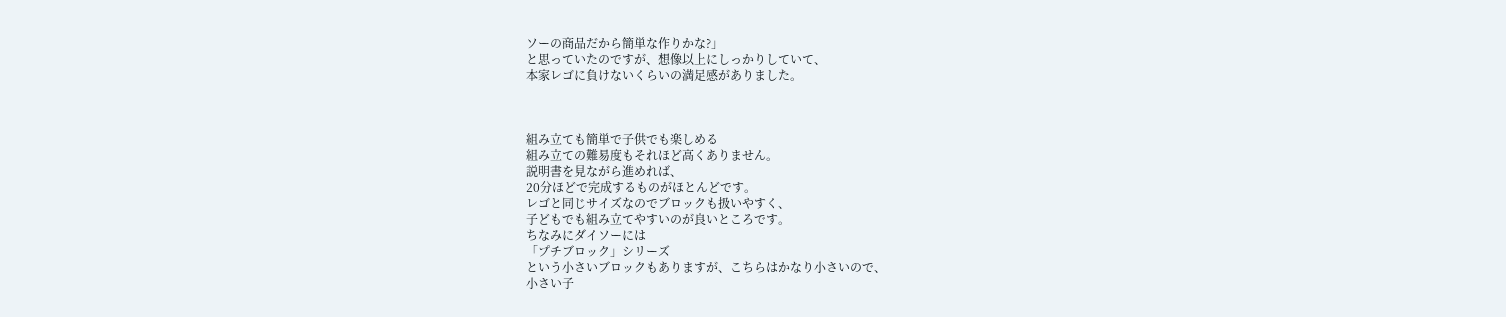ソーの商品だから簡単な作りかな?」
と思っていたのですが、想像以上にしっかりしていて、
本家レゴに負けないくらいの満足感がありました。



組み立ても簡単で子供でも楽しめる
組み立ての難易度もそれほど高くありません。
説明書を見ながら進めれば、
20分ほどで完成するものがほとんどです。
レゴと同じサイズなのでブロックも扱いやすく、
子どもでも組み立てやすいのが良いところです。
ちなみにダイソーには
「プチブロック」シリーズ
という小さいブロックもありますが、こちらはかなり小さいので、
小さい子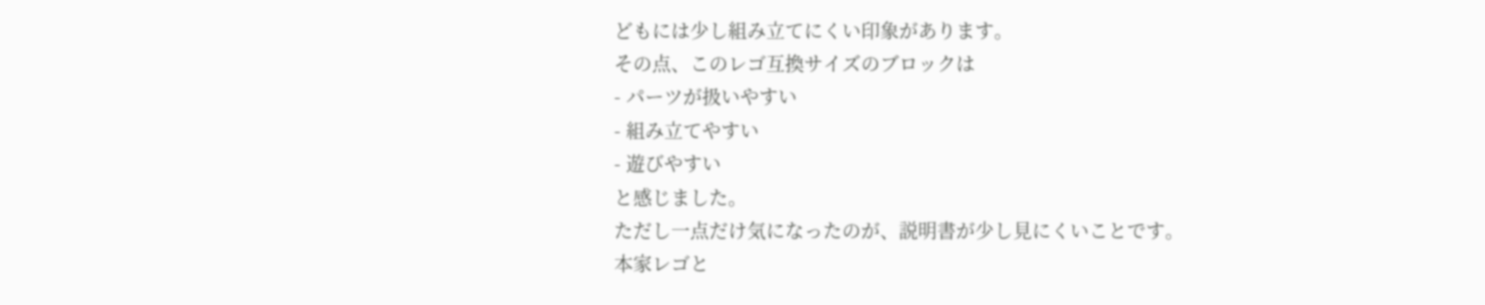どもには少し組み立てにくい印象があります。
その点、このレゴ互換サイズのブロックは
- パーツが扱いやすい
- 組み立てやすい
- 遊びやすい
と感じました。
ただし一点だけ気になったのが、説明書が少し見にくいことです。
本家レゴと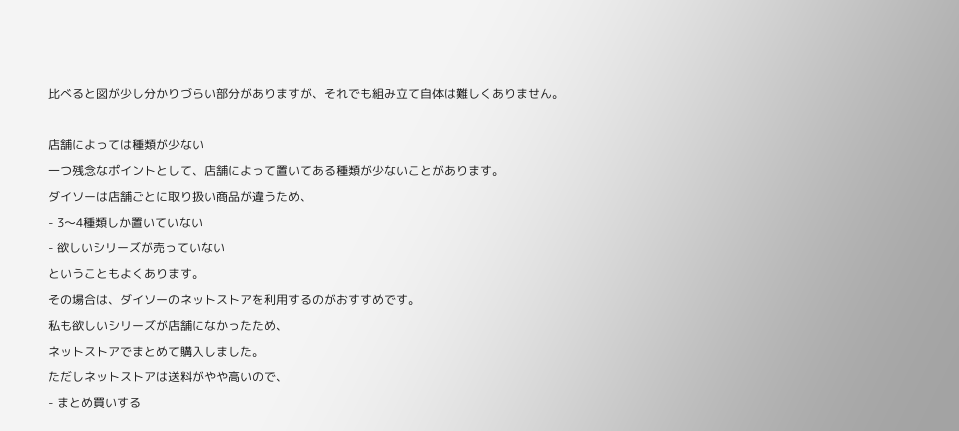比べると図が少し分かりづらい部分がありますが、それでも組み立て自体は難しくありません。

店舗によっては種類が少ない
一つ残念なポイントとして、店舗によって置いてある種類が少ないことがあります。
ダイソーは店舗ごとに取り扱い商品が違うため、
- 3〜4種類しか置いていない
- 欲しいシリーズが売っていない
ということもよくあります。
その場合は、ダイソーのネットストアを利用するのがおすすめです。
私も欲しいシリーズが店舗になかったため、
ネットストアでまとめて購入しました。
ただしネットストアは送料がやや高いので、
- まとめ買いする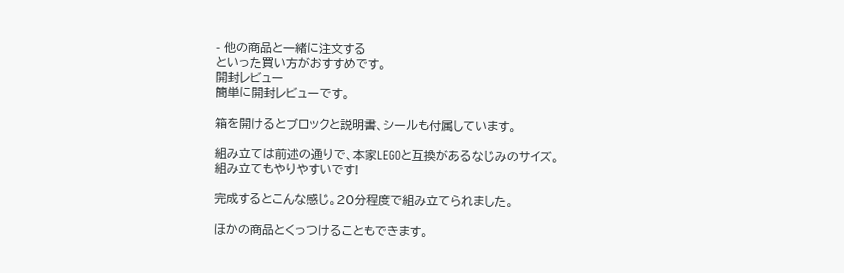- 他の商品と一緒に注文する
といった買い方がおすすめです。
開封レビュー
簡単に開封レビューです。

箱を開けるとブロックと説明書、シールも付属しています。

組み立ては前述の通りで、本家LEGOと互換があるなじみのサイズ。
組み立てもやりやすいです!

完成するとこんな感じ。20分程度で組み立てられました。

ほかの商品とくっつけることもできます。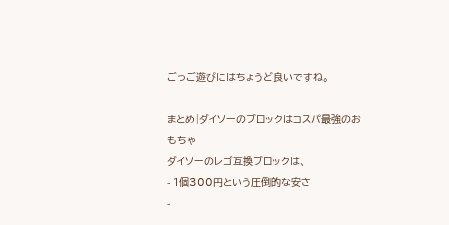ごっご遊びにはちょうど良いですね。

まとめ|ダイソーのブロックはコスパ最強のおもちゃ
ダイソーのレゴ互換ブロックは、
- 1個300円という圧倒的な安さ
-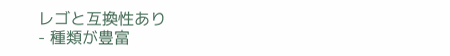レゴと互換性あり
- 種類が豊富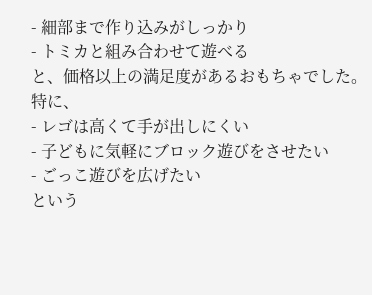- 細部まで作り込みがしっかり
- トミカと組み合わせて遊べる
と、価格以上の満足度があるおもちゃでした。
特に、
- レゴは高くて手が出しにくい
- 子どもに気軽にブロック遊びをさせたい
- ごっこ遊びを広げたい
という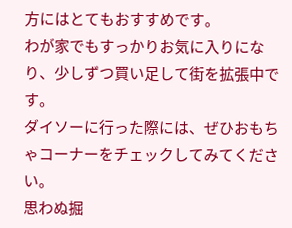方にはとてもおすすめです。
わが家でもすっかりお気に入りになり、少しずつ買い足して街を拡張中です。
ダイソーに行った際には、ぜひおもちゃコーナーをチェックしてみてください。
思わぬ掘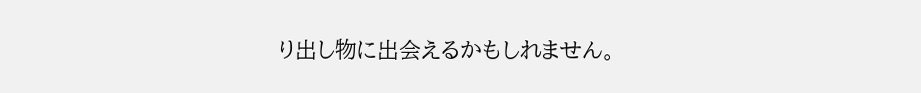り出し物に出会えるかもしれません。